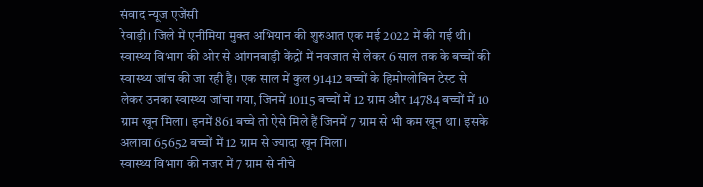संवाद न्यूज एजेंसी
रेवाड़ी। जिले में एनीमिया मुक्त अभियान की शुरुआत एक मई 2022 में की गई थी। स्वास्थ्य विभाग की ओर से आंगनबाड़ी केंद्रों में नवजात से लेकर 6 साल तक के बच्चों की स्वास्थ्य जांच की जा रही है। एक साल में कुल 91412 बच्चों के हिमोग्लोबिन टेस्ट से लेकर उनका स्वास्थ्य जांचा गया, जिनमें 10115 बच्चों में 12 ग्राम और 14784 बच्चों में 10 ग्राम खून मिला। इनमें 861 बच्चे तो ऐसे मिले हैं जिनमें 7 ग्राम से भी कम खून था। इसके अलावा 65652 बच्चों में 12 ग्राम से ज्यादा खून मिला।
स्वास्थ्य विभाग की नजर में 7 ग्राम से नीचे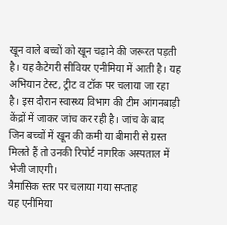खून वाले बच्चों को खून चढ़ाने की जरूरत पड़ती है। यह कैटेगरी सीवियर एनीमिया में आती है। यह अभियान टेस्ट, ट्रीट व टॉक पर चलाया जा रहा है। इस दौरान स्वास्थ्य विभाग की टीम आंगनबाड़ी केंद्रों में जाकर जांच कर रही है। जांच के बाद जिन बच्चों में खून की कमी या बीमारी से ग्रस्त मिलते हैं तो उनकी रिपोर्ट नागरिक अस्पताल में भेजी जाएगी।
त्रैमासिक स्तर पर चलाया गया सप्ताह
यह एनीमिया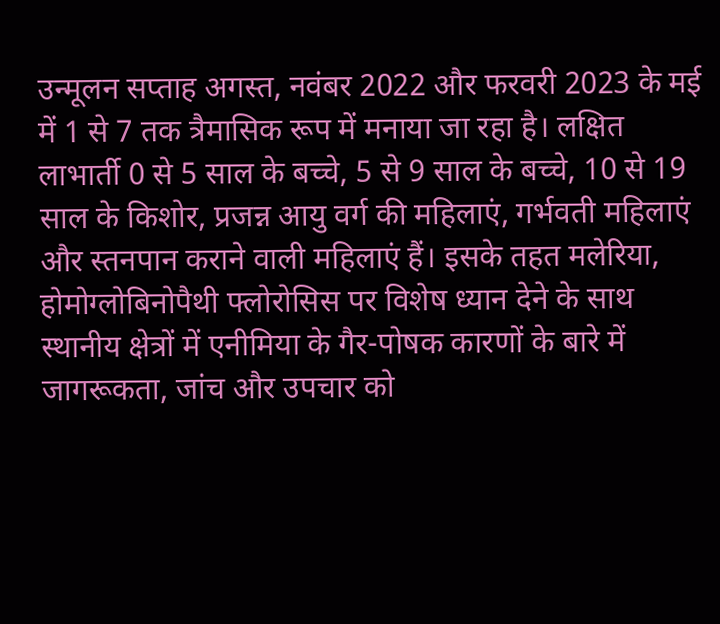उन्मूलन सप्ताह अगस्त, नवंबर 2022 और फरवरी 2023 के मई में 1 से 7 तक त्रैमासिक रूप में मनाया जा रहा है। लक्षित लाभार्ती 0 से 5 साल के बच्चे, 5 से 9 साल के बच्चे, 10 से 19 साल के किशोर, प्रजन्न आयु वर्ग की महिलाएं, गर्भवती महिलाएं और स्तनपान कराने वाली महिलाएं हैं। इसके तहत मलेरिया, होमोग्लोबिनोपैथी फ्लोरोसिस पर विशेष ध्यान देने के साथ स्थानीय क्षेत्रों में एनीमिया के गैर-पोषक कारणों के बारे में जागरूकता, जांच और उपचार को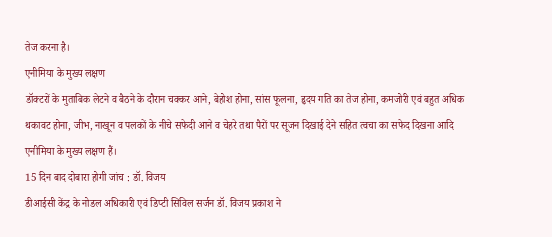तेज करना है।
एनीमिया के मुख्य लक्षण
डॉक्टरों के मुताबिक लेटने व बैठने के दौरान चक्कर आने, बेहोश होना, सांस फूलना, हृदय गति का तेज होना, कमजोरी एवं बहुत अधिक थकावट होना, जीभ, नाखून व पलकों के नीचे सफेदी आने व चेहरे तथा पैरों पर सूजन दिखाई देने सहित त्वचा का सफेद दिखना आदि एनीमिया के मुख्य लक्षण हैं।
15 दिन बाद दोबारा होगी जांच : डॉ. विजय
डीआईसी केंद्र के नोडल अधिकारी एवं डिप्टी सिविल सर्जन डॉ. विजय प्रकाश ने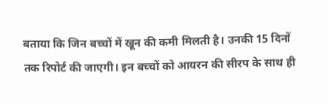बताया कि जिन बच्चों में खून की कमी मिलती है। उनकी 15 दिनों तक रिपोर्ट की जाएगी। इन बच्चों को आयरन की सीरप के साथ ही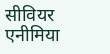सीवियर एनीमिया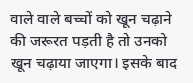वाले वाले बच्चों को खून चढ़ाने की जरूरत पड़ती है तो उनको खून चढ़ाया जाएगा। इसके बाद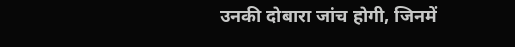उनकी दोबारा जांच होगी, जिनमें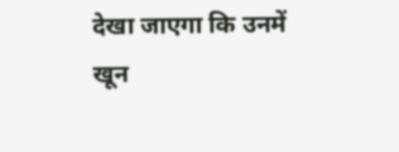देखा जाएगा कि उनमें खून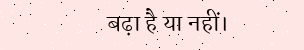बढ़ा है या नहीं।